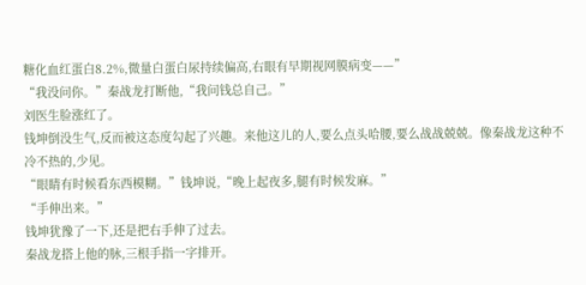糖化血红蛋白8.2%,微量白蛋白尿持续偏高,右眼有早期视网膜病变——”
“我没问你。”秦战龙打断他,“我问钱总自己。”
刘医生脸涨红了。
钱坤倒没生气,反而被这态度勾起了兴趣。来他这儿的人,要么点头哈腰,要么战战兢兢。像秦战龙这种不冷不热的,少见。
“眼睛有时候看东西模糊。”钱坤说,“晚上起夜多,腿有时候发麻。”
“手伸出来。”
钱坤犹豫了一下,还是把右手伸了过去。
秦战龙搭上他的脉,三根手指一字排开。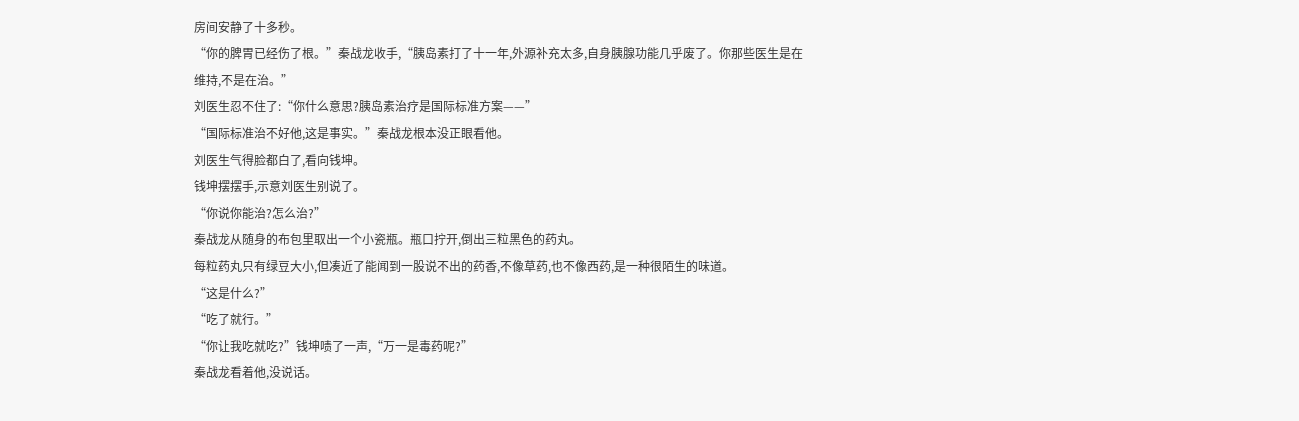房间安静了十多秒。
“你的脾胃已经伤了根。”秦战龙收手,“胰岛素打了十一年,外源补充太多,自身胰腺功能几乎废了。你那些医生是在维持,不是在治。”
刘医生忍不住了:“你什么意思?胰岛素治疗是国际标准方案——”
“国际标准治不好他,这是事实。”秦战龙根本没正眼看他。
刘医生气得脸都白了,看向钱坤。
钱坤摆摆手,示意刘医生别说了。
“你说你能治?怎么治?”
秦战龙从随身的布包里取出一个小瓷瓶。瓶口拧开,倒出三粒黑色的药丸。
每粒药丸只有绿豆大小,但凑近了能闻到一股说不出的药香,不像草药,也不像西药,是一种很陌生的味道。
“这是什么?”
“吃了就行。”
“你让我吃就吃?”钱坤啧了一声,“万一是毒药呢?”
秦战龙看着他,没说话。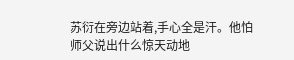苏衍在旁边站着,手心全是汗。他怕师父说出什么惊天动地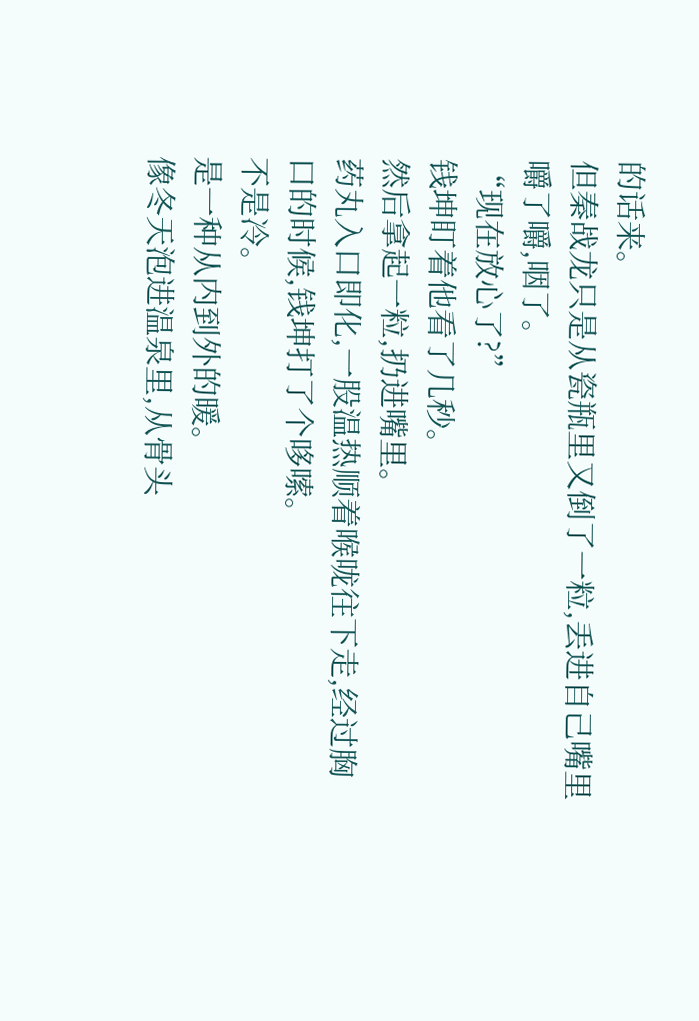的话来。
但秦战龙只是从瓷瓶里又倒了一粒,丢进自己嘴里嚼了嚼,咽了。
“现在放心了?”
钱坤盯着他看了几秒。
然后拿起一粒,扔进嘴里。
药丸入口即化,一股温热顺着喉咙往下走,经过胸口的时候,钱坤打了个哆嗦。
不是冷。
是一种从内到外的暖。
像冬天泡进温泉里,从骨头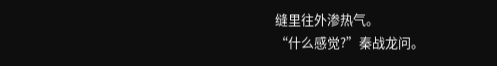缝里往外渗热气。
“什么感觉?”秦战龙问。